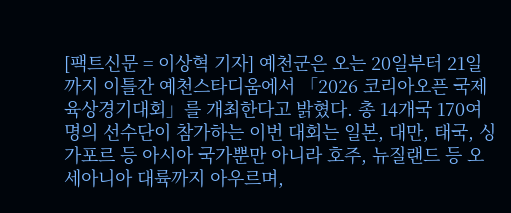[팩트신문 = 이상혁 기자] 예천군은 오는 20일부터 21일까지 이틀간 예천스타디움에서 「2026 코리아오픈 국제육상경기대회」를 개최한다고 밝혔다. 총 14개국 170여 명의 선수단이 참가하는 이번 대회는 일본, 대만, 태국, 싱가포르 등 아시아 국가뿐만 아니라 호주, 뉴질랜드 등 오세아니아 대륙까지 아우르며,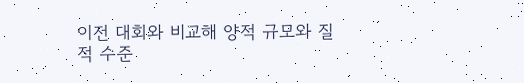이전 대회와 비교해 양적 규모와 질적 수준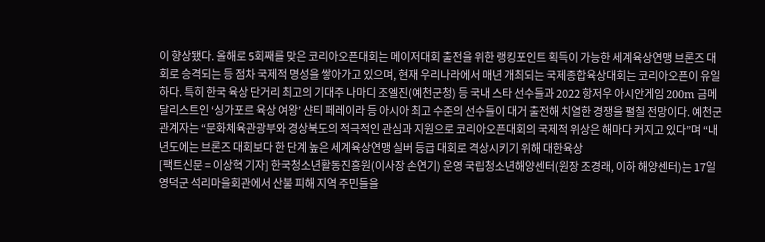이 향상됐다. 올해로 5회째를 맞은 코리아오픈대회는 메이저대회 출전을 위한 랭킹포인트 획득이 가능한 세계육상연맹 브론즈 대회로 승격되는 등 점차 국제적 명성을 쌓아가고 있으며, 현재 우리나라에서 매년 개최되는 국제종합육상대회는 코리아오픈이 유일하다. 특히 한국 육상 단거리 최고의 기대주 나마디 조엘진(예천군청) 등 국내 스타 선수들과 2022 항저우 아시안게임 200m 금메달리스트인 ‘싱가포르 육상 여왕’ 샨티 페레이라 등 아시아 최고 수준의 선수들이 대거 출전해 치열한 경쟁을 펼칠 전망이다. 예천군 관계자는 “문화체육관광부와 경상북도의 적극적인 관심과 지원으로 코리아오픈대회의 국제적 위상은 해마다 커지고 있다”며 “내년도에는 브론즈 대회보다 한 단계 높은 세계육상연맹 실버 등급 대회로 격상시키기 위해 대한육상
[팩트신문 = 이상혁 기자] 한국청소년활동진흥원(이사장 손연기) 운영 국립청소년해양센터(원장 조경래, 이하 해양센터)는 17일 영덕군 석리마을회관에서 산불 피해 지역 주민들을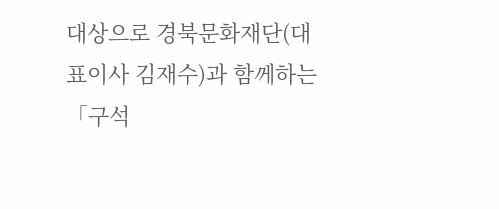대상으로 경북문화재단(대표이사 김재수)과 함께하는「구석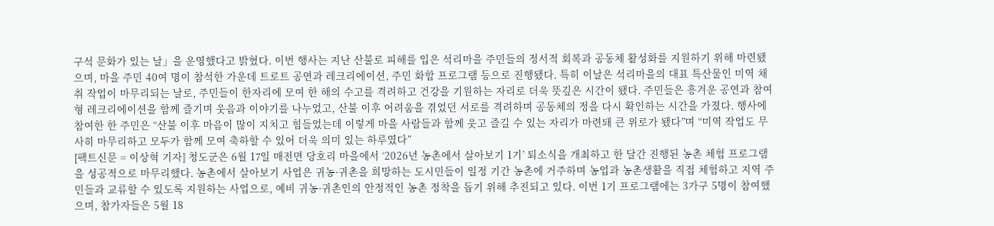구석 문화가 있는 날」을 운영했다고 밝혔다. 이번 행사는 지난 산불로 피해를 입은 석리마을 주민들의 정서적 회복과 공동체 활성화를 지원하기 위해 마련됐으며, 마을 주민 40여 명이 참석한 가운데 트로트 공연과 레크리에이션, 주민 화합 프로그램 등으로 진행됐다. 특히 이날은 석리마을의 대표 특산물인 미역 채취 작업이 마무리되는 날로, 주민들이 한자리에 모여 한 해의 수고를 격려하고 건강을 기원하는 자리로 더욱 뜻깊은 시간이 됐다. 주민들은 흥겨운 공연과 참여형 레크리에이션을 함께 즐기며 웃음과 이야기를 나누었고, 산불 이후 어려움을 겪었던 서로를 격려하며 공동체의 정을 다시 확인하는 시간을 가졌다. 행사에 참여한 한 주민은 “산불 이후 마음이 많이 지치고 힘들었는데 이렇게 마을 사람들과 함께 웃고 즐길 수 있는 자리가 마련돼 큰 위로가 됐다”며 “미역 작업도 무사히 마무리하고 모두가 함께 모여 축하할 수 있어 더욱 의미 있는 하루였다”
[팩트신문 = 이상혁 기자] 청도군은 6월 17일 매전면 당호리 마을에서 ‘2026년 농촌에서 살아보기 1기’ 퇴소식을 개최하고 한 달간 진행된 농촌 체험 프로그램을 성공적으로 마무리했다. 농촌에서 살아보기 사업은 귀농·귀촌을 희망하는 도시민들이 일정 기간 농촌에 거주하며 농업과 농촌생활을 직접 체험하고 지역 주민들과 교류할 수 있도록 지원하는 사업으로, 예비 귀농·귀촌인의 안정적인 농촌 정착을 돕기 위해 추진되고 있다. 이번 1기 프로그램에는 3가구 5명이 참여했으며, 참가자들은 5월 18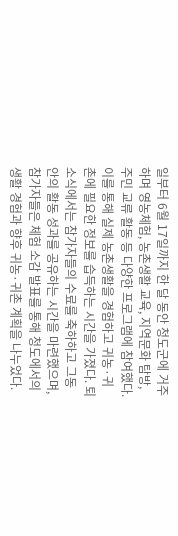일부터 6월 17일까지 한 달 동안 청도군에 거주하며 영농체험, 농촌생활 교육, 지역문화 탐방, 주민 교류 활동 등 다양한 프로그램에 참여했다. 이를 통해 실제 농촌생활을 경험하고 귀농·귀촌에 필요한 정보를 습득하는 시간을 가졌다. 퇴소식에서는 참가자들의 수료를 축하하고 그동안의 활동 성과를 공유하는 시간을 마련했으며, 참가자들은 체험 소감 발표를 통해 청도에서의 생활 경험과 향후 귀농·귀촌 계획을 나누었다.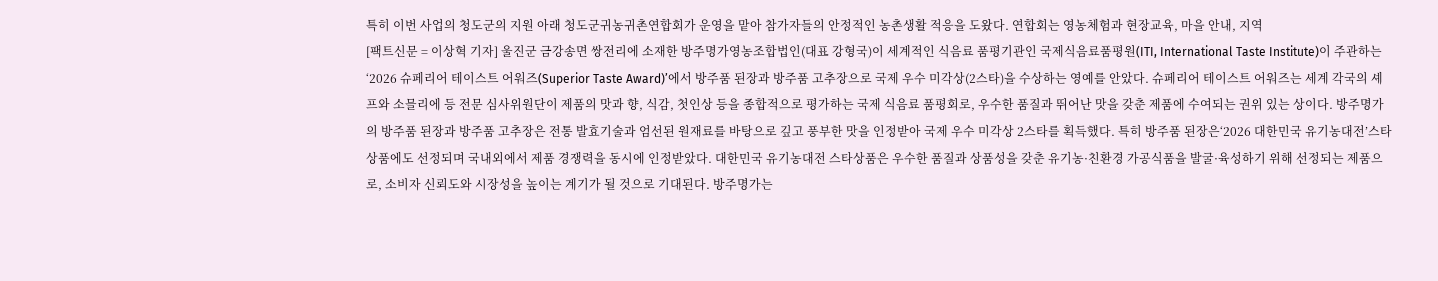특히 이번 사업의 청도군의 지원 아래 청도군귀농귀촌연합회가 운영을 맡아 참가자들의 안정적인 농촌생활 적응을 도왔다. 연합회는 영농체험과 현장교육, 마을 안내, 지역
[팩트신문 = 이상혁 기자] 울진군 금강송면 쌍전리에 소재한 방주명가영농조합법인(대표 강형국)이 세계적인 식음료 품평기관인 국제식음료품평원(ITI, International Taste Institute)이 주관하는‘2026 슈페리어 테이스트 어워즈(Superior Taste Award)’에서 방주품 된장과 방주품 고추장으로 국제 우수 미각상(2스타)을 수상하는 영예를 안았다. 슈페리어 테이스트 어워즈는 세계 각국의 셰프와 소믈리에 등 전문 심사위원단이 제품의 맛과 향, 식감, 첫인상 등을 종합적으로 평가하는 국제 식음료 품평회로, 우수한 품질과 뛰어난 맛을 갖춘 제품에 수여되는 권위 있는 상이다. 방주명가의 방주품 된장과 방주품 고추장은 전통 발효기술과 엄선된 원재료를 바탕으로 깊고 풍부한 맛을 인정받아 국제 우수 미각상 2스타를 획득했다. 특히 방주품 된장은‘2026 대한민국 유기농대전’스타상품에도 선정되며 국내외에서 제품 경쟁력을 동시에 인정받았다. 대한민국 유기농대전 스타상품은 우수한 품질과 상품성을 갖춘 유기농·친환경 가공식품을 발굴·육성하기 위해 선정되는 제품으로, 소비자 신뢰도와 시장성을 높이는 계기가 될 것으로 기대된다. 방주명가는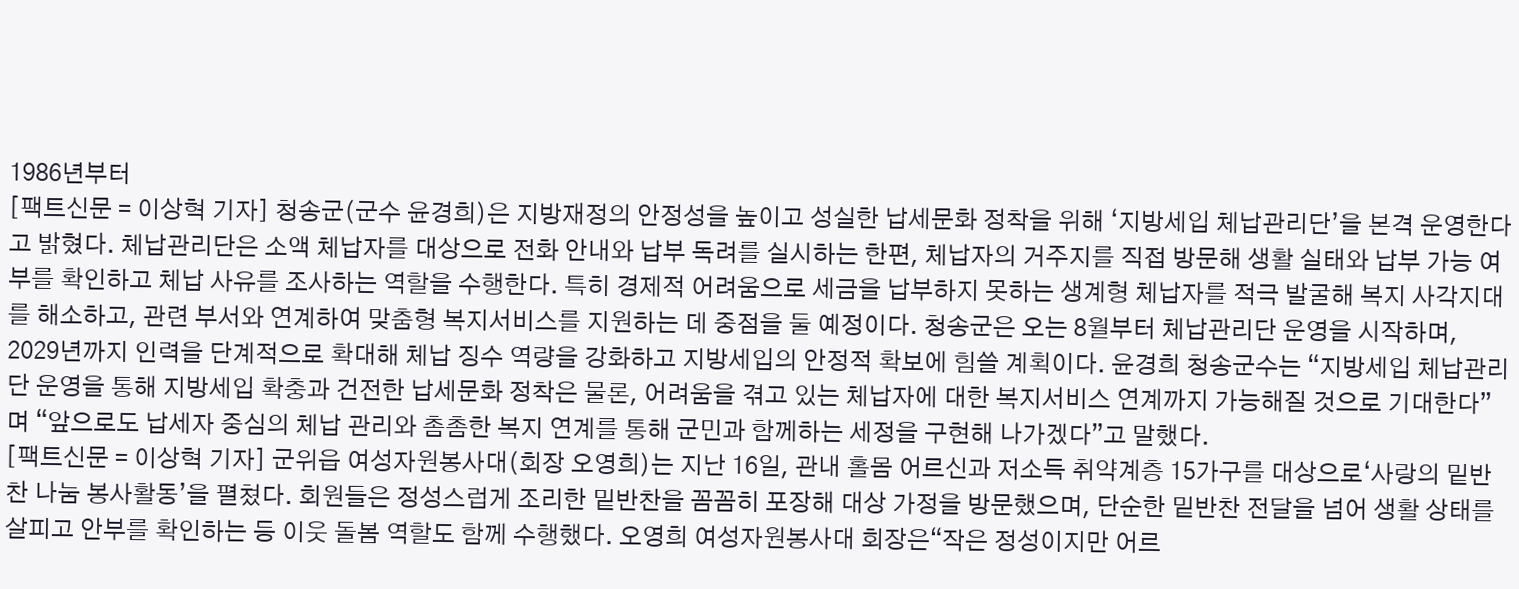1986년부터
[팩트신문 = 이상혁 기자] 청송군(군수 윤경희)은 지방재정의 안정성을 높이고 성실한 납세문화 정착을 위해 ‘지방세입 체납관리단’을 본격 운영한다고 밝혔다. 체납관리단은 소액 체납자를 대상으로 전화 안내와 납부 독려를 실시하는 한편, 체납자의 거주지를 직접 방문해 생활 실태와 납부 가능 여부를 확인하고 체납 사유를 조사하는 역할을 수행한다. 특히 경제적 어려움으로 세금을 납부하지 못하는 생계형 체납자를 적극 발굴해 복지 사각지대를 해소하고, 관련 부서와 연계하여 맞춤형 복지서비스를 지원하는 데 중점을 둘 예정이다. 청송군은 오는 8월부터 체납관리단 운영을 시작하며, 2029년까지 인력을 단계적으로 확대해 체납 징수 역량을 강화하고 지방세입의 안정적 확보에 힘쓸 계획이다. 윤경희 청송군수는 “지방세입 체납관리단 운영을 통해 지방세입 확충과 건전한 납세문화 정착은 물론, 어려움을 겪고 있는 체납자에 대한 복지서비스 연계까지 가능해질 것으로 기대한다”며 “앞으로도 납세자 중심의 체납 관리와 촘촘한 복지 연계를 통해 군민과 함께하는 세정을 구현해 나가겠다”고 말했다.
[팩트신문 = 이상혁 기자] 군위읍 여성자원봉사대(회장 오영희)는 지난 16일, 관내 홀몸 어르신과 저소득 취약계층 15가구를 대상으로‘사랑의 밑반찬 나눔 봉사활동’을 펼쳤다. 회원들은 정성스럽게 조리한 밑반찬을 꼼꼼히 포장해 대상 가정을 방문했으며, 단순한 밑반찬 전달을 넘어 생활 상태를 살피고 안부를 확인하는 등 이웃 돌봄 역할도 함께 수행했다. 오영희 여성자원봉사대 회장은“작은 정성이지만 어르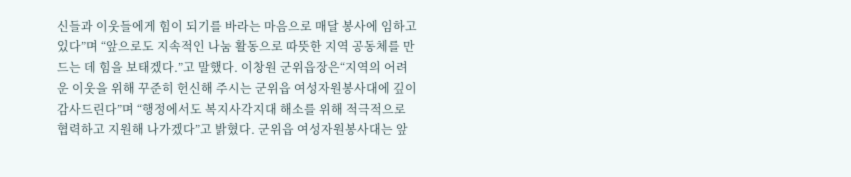신들과 이웃들에게 힘이 되기를 바라는 마음으로 매달 봉사에 임하고 있다”며 “앞으로도 지속적인 나눔 활동으로 따뜻한 지역 공동체를 만드는 데 힘을 보태겠다.”고 말했다. 이창원 군위읍장은“지역의 어려운 이웃을 위해 꾸준히 헌신해 주시는 군위읍 여성자원봉사대에 깊이 감사드린다”며 “행정에서도 복지사각지대 해소를 위해 적극적으로 협력하고 지원해 나가겠다”고 밝혔다. 군위읍 여성자원봉사대는 앞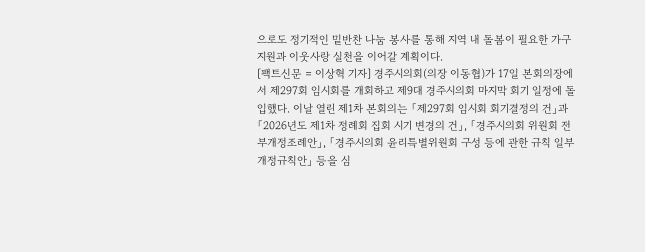으로도 정기적인 밑반찬 나눔 봉사를 통해 지역 내 돌봄이 필요한 가구 지원과 이웃사랑 실천을 이어갈 계획이다.
[팩트신문 = 이상혁 기자] 경주시의회(의장 이동협)가 17일 본회의장에서 제297회 임시회를 개회하고 제9대 경주시의회 마지막 회기 일정에 돌입했다. 이날 열린 제1차 본회의는 「제297회 임시회 회기결정의 건」과 「2026년도 제1차 정례회 집회 시기 변경의 건」, 「경주시의회 위원회 전부개정조례안」, 「경주시의회 윤리특별위원회 구성 등에 관한 규칙 일부개정규칙안」 등을 심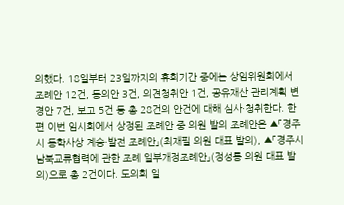의했다. 18일부터 23일까지의 휴회기간 중에는 상임위원회에서 조례안 12건, 동의안 3건, 의견청취안 1건, 공유재산 관리계획 변경안 7건, 보고 5건 등 총 28건의 안건에 대해 심사·청취한다. 한편 이번 임시회에서 상정된 조례안 중 의원 발의 조례안은 ▲「경주시 동학사상 계승·발전 조례안」(최재필 의원 대표 발의), ▲「경주시 남북교류협력에 관한 조례 일부개정조례안」(정성룡 의원 대표 발의)으로 총 2건이다. 도의회 일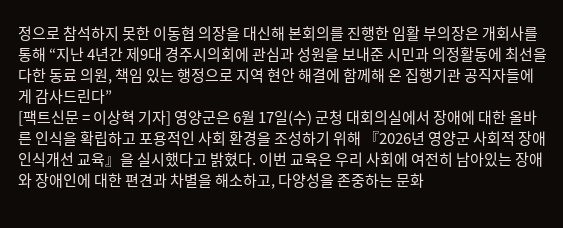정으로 참석하지 못한 이동협 의장을 대신해 본회의를 진행한 임활 부의장은 개회사를 통해 “지난 4년간 제9대 경주시의회에 관심과 성원을 보내준 시민과 의정활동에 최선을 다한 동료 의원, 책임 있는 행정으로 지역 현안 해결에 함께해 온 집행기관 공직자들에게 감사드린다”
[팩트신문 = 이상혁 기자] 영양군은 6월 17일(수) 군청 대회의실에서 장애에 대한 올바른 인식을 확립하고 포용적인 사회 환경을 조성하기 위해 『2026년 영양군 사회적 장애 인식개선 교육』을 실시했다고 밝혔다. 이번 교육은 우리 사회에 여전히 남아있는 장애와 장애인에 대한 편견과 차별을 해소하고, 다양성을 존중하는 문화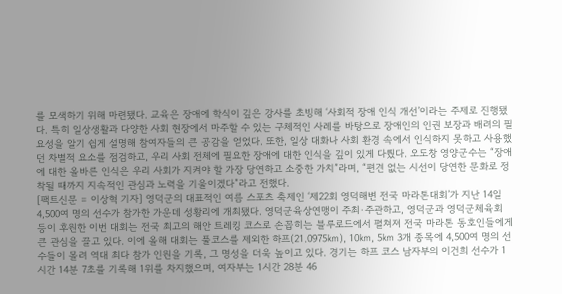를 모색하기 위해 마련됐다. 교육은 장애에 학식이 깊은 강사를 초빙해 ‘사회적 장애 인식 개선’이라는 주제로 진행됐다. 특히 일상생활과 다양한 사회 현장에서 마주할 수 있는 구체적인 사례를 바탕으로 장애인의 인권 보장과 배려의 필요성을 알기 쉽게 설명해 참여자들의 큰 공감을 얻었다. 또한, 일상 대화나 사회 환경 속에서 인식하지 못하고 사용했던 차별적 요소를 점검하고, 우리 사회 전체에 필요한 장애에 대한 인식을 깊이 있게 다뤘다. 오도창 영양군수는 “장애에 대한 올바른 인식은 우리 사회가 지켜야 할 가장 당연하고 소중한 가치”라며, “편견 없는 시선이 당연한 문화로 정착될 때까지 지속적인 관심과 노력을 기울이겠다”라고 전했다.
[팩트신문 = 이상혁 기자] 영덕군의 대표적인 여름 스포츠 축제인 ‘제22회 영덕해변 전국 마라톤대회’가 지난 14일 4,500여 명의 선수가 참가한 가운데 성황리에 개최됐다. 영덕군육상연맹이 주최·주관하고, 영덕군과 영덕군체육회 등이 후원한 이번 대회는 전국 최고의 해안 트레킹 코스로 손꼽히는 블루로드에서 펼쳐져 전국 마라톤 동호인들에게 큰 관심을 끌고 있다. 이에 올해 대회는 풀코스를 제외한 하프(21.0975㎞), 10㎞, 5㎞ 3개 종목에 4,500여 명의 선수들이 몰려 역대 최다 참가 인원을 기록, 그 명성을 더욱 높이고 있다. 경기는 하프 코스 남자부의 이건희 선수가 1시간 14분 7초를 기록해 1위를 차지했으며, 여자부는 1시간 28분 46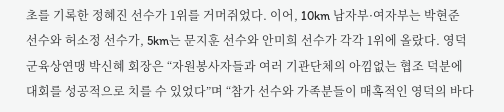초를 기록한 정혜진 선수가 1위를 거머쥐었다. 이어, 10km 남자부·여자부는 박현준 선수와 허소정 선수가, 5km는 문지훈 선수와 안미희 선수가 각각 1위에 올랐다. 영덕군육상연맹 박신혜 회장은 “자원봉사자들과 여러 기관단체의 아낌없는 협조 덕분에 대회를 성공적으로 치를 수 있었다”며 “참가 선수와 가족분들이 매혹적인 영덕의 바다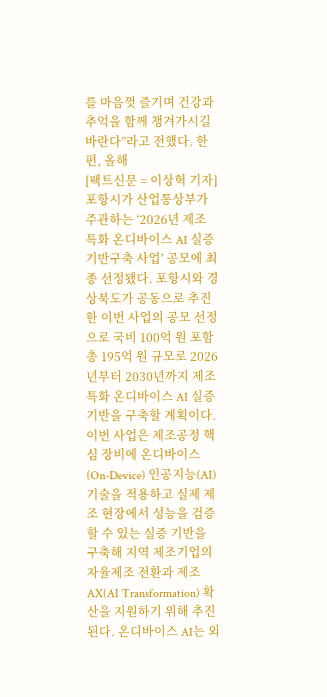를 마음껏 즐기며 건강과 추억을 함께 챙겨가시길 바란다”라고 전했다. 한편, 올해
[팩트신문 = 이상혁 기자] 포항시가 산업통상부가 주관하는 ‘2026년 제조 특화 온디바이스 AI 실증기반구축 사업’ 공모에 최종 선정됐다. 포항시와 경상북도가 공동으로 추진한 이번 사업의 공모 선정으로 국비 100억 원 포함 총 195억 원 규모로 2026년부터 2030년까지 제조 특화 온디바이스 AI 실증기반을 구축할 계획이다. 이번 사업은 제조공정 핵심 장비에 온디바이스(On-Device) 인공지능(AI) 기술을 적용하고 실제 제조 현장에서 성능을 검증할 수 있는 실증 기반을 구축해 지역 제조기업의 자율제조 전환과 제조 AX(AI Transformation) 확산을 지원하기 위해 추진된다. 온디바이스 AI는 외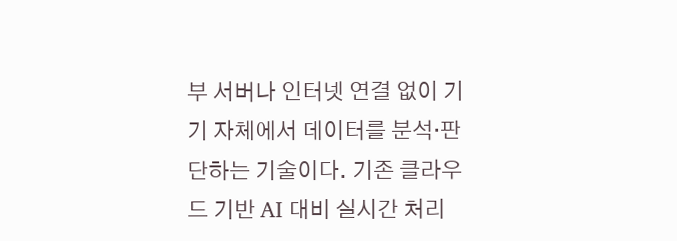부 서버나 인터넷 연결 없이 기기 자체에서 데이터를 분석·판단하는 기술이다. 기존 클라우드 기반 AI 대비 실시간 처리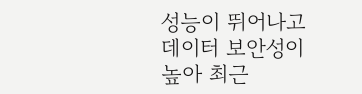성능이 뛰어나고 데이터 보안성이 높아 최근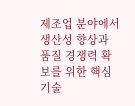제조업 분야에서 생산성 향상과 품질 경쟁력 확보를 위한 핵심 기술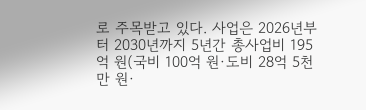로 주목받고 있다. 사업은 2026년부터 2030년까지 5년간 총사업비 195억 원(국비 100억 원·도비 28억 5천만 원·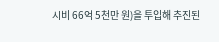시비 66억 5천만 원)을 투입해 추진된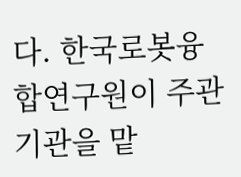다. 한국로봇융합연구원이 주관기관을 맡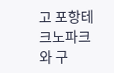고 포항테크노파크와 구